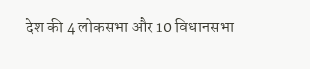देश की 4 लोकसभा और 10 विधानसभा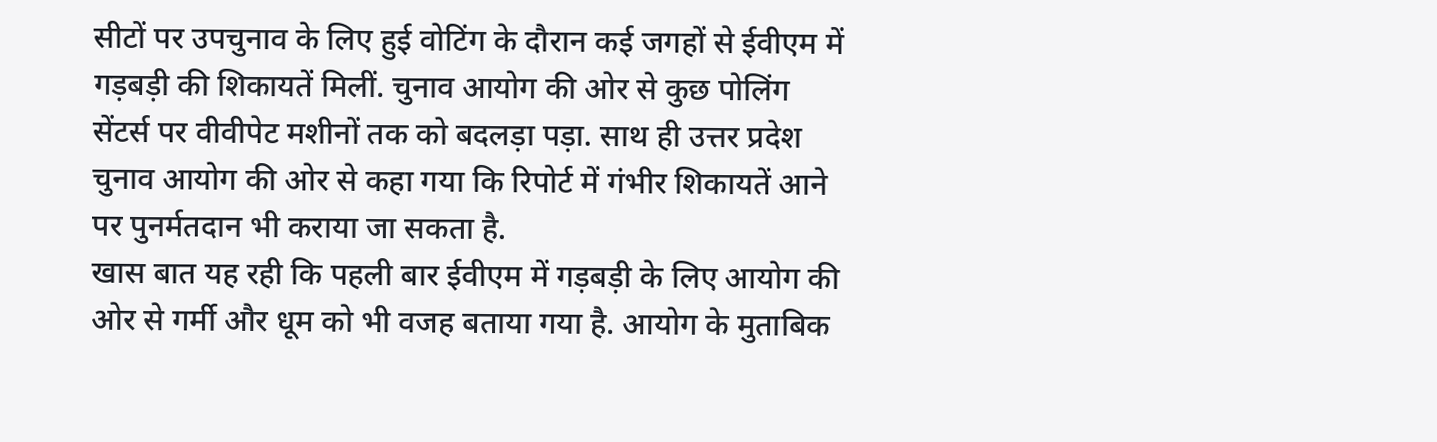सीटों पर उपचुनाव के लिए हुई वोटिंग के दौरान कई जगहों से ईवीएम में गड़बड़ी की शिकायतें मिलीं. चुनाव आयोग की ओर से कुछ पोलिंग सेंटर्स पर वीवीपेट मशीनों तक को बदलड़ा पड़ा. साथ ही उत्तर प्रदेश चुनाव आयोग की ओर से कहा गया कि रिपोर्ट में गंभीर शिकायतें आने पर पुनर्मतदान भी कराया जा सकता है.
खास बात यह रही कि पहली बार ईवीएम में गड़बड़ी के लिए आयोग की ओर से गर्मी और धूम को भी वजह बताया गया है. आयोग के मुताबिक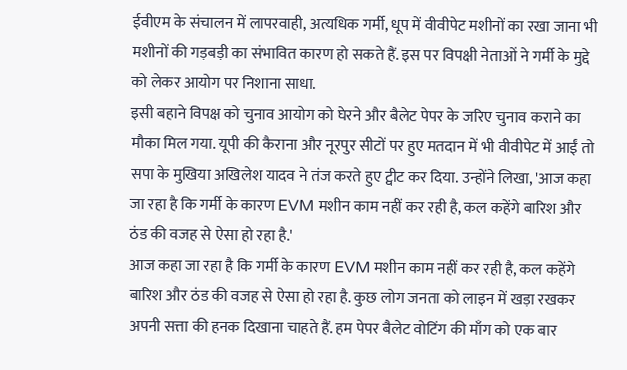ईवीएम के संचालन में लापरवाही, अत्यधिक गर्मी, धूप में वीवीपेट मशीनों का रखा जाना भी मशीनों की गड़बड़ी का संभावित कारण हो सकते हैं. इस पर विपक्षी नेताओं ने गर्मी के मुद्दे को लेकर आयोग पर निशाना साधा.
इसी बहाने विपक्ष को चुनाव आयोग को घेरने और बैलेट पेपर के जरिए चुनाव कराने का मौका मिल गया. यूपी की कैराना और नूरपुर सीटों पर हुए मतदान में भी वीवीपेट में आईं तो सपा के मुखिया अखिलेश यादव ने तंज करते हुए ट्वीट कर दिया. उन्होंने लिखा, 'आज कहा जा रहा है कि गर्मी के कारण EVM मशीन काम नहीं कर रही है, कल कहेंगे बारिश और ठंड की वजह से ऐसा हो रहा है.'
आज कहा जा रहा है कि गर्मी के कारण EVM मशीन काम नहीं कर रही है, कल कहेंगे बारिश और ठंड की वजह से ऐसा हो रहा है. कुछ लोग जनता को लाइन में खड़ा रखकर अपनी सत्ता की हनक दिखाना चाहते हैं. हम पेपर बैलेट वोटिंग की माँग को एक बार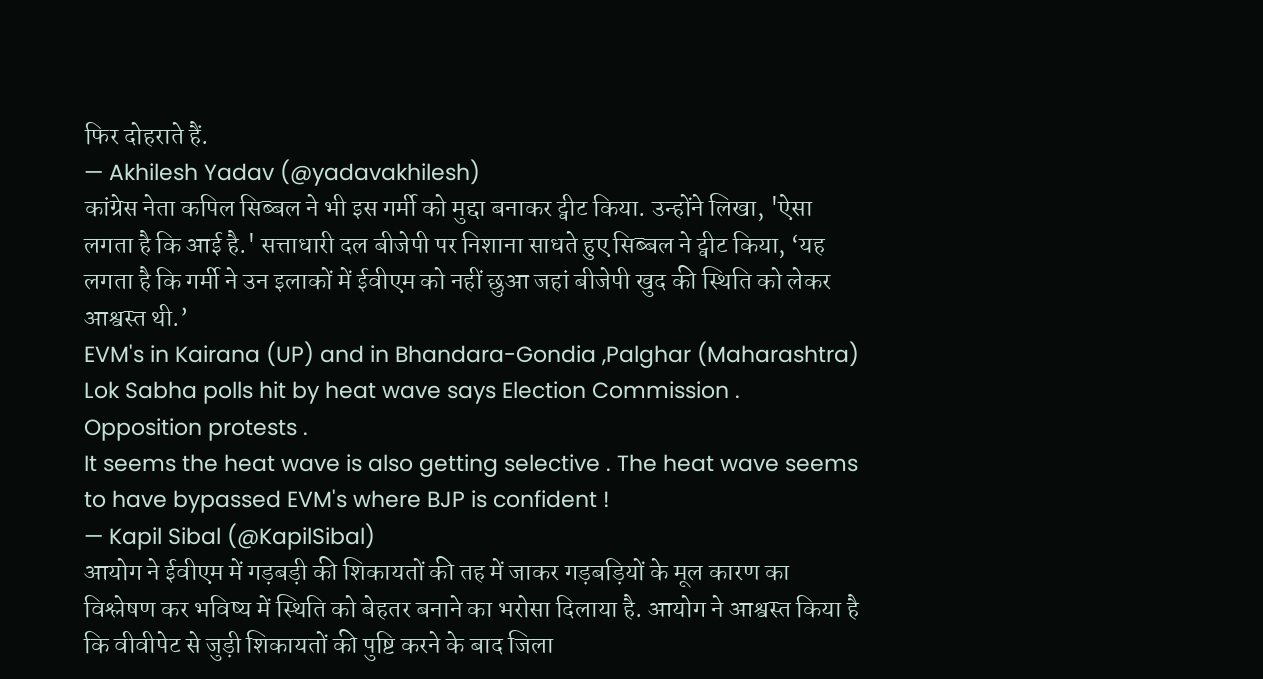फिर दोहराते हैं.
— Akhilesh Yadav (@yadavakhilesh)
कांग्रेस नेता कपिल सिब्बल ने भी इस गर्मी को मुद्दा बनाकर ट्वीट किया. उन्होंने लिखा, 'ऐसा लगता है कि आई है.' सत्ताधारी दल बीजेपी पर निशाना साधते हुए सिब्बल ने ट्वीट किया, ‘यह लगता है कि गर्मी ने उन इलाकों में ईवीएम को नहीं छुआ जहां बीजेपी खुद की स्थिति को लेकर आश्वस्त थी.’
EVM's in Kairana (UP) and in Bhandara-Gondia ,Palghar (Maharashtra) Lok Sabha polls hit by heat wave says Election Commission . Opposition protests .
It seems the heat wave is also getting selective . The heat wave seems to have bypassed EVM's where BJP is confident !
— Kapil Sibal (@KapilSibal)
आयोग ने ईवीएम में गड़बड़ी की शिकायतों की तह में जाकर गड़बड़ियों के मूल कारण का विश्लेषण कर भविष्य में स्थिति को बेहतर बनाने का भरोसा दिलाया है. आयोग ने आश्वस्त किया है कि वीवीपेट से जुड़ी शिकायतों की पुष्टि करने के बाद जिला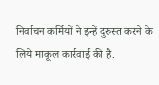निर्वाचन कर्मियों ने इन्हें दुरुस्त करने के लिये माकूल कार्रवाई की है.